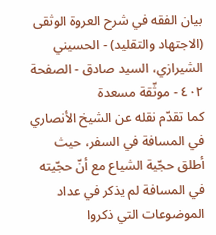بيان الفقه في شرح العروة الوثقى (الاجتهاد والتقليد) - الحسيني الشيرازي، السيد صادق - الصفحة ٤٠٢ - موثّقة مسعدة
كما تقدّم نقله عن الشيخ الأنصاري في المسافة في السفر، حيث أطلق حجّية الشياع مع أنّ حجّيته في المسافة لم يذكر في عداد الموضوعات التي ذكروا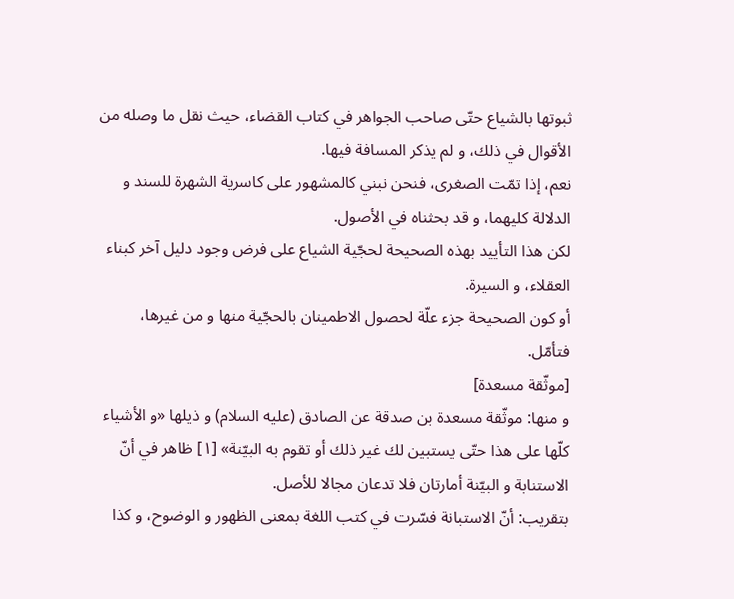ثبوتها بالشياع حتّى صاحب الجواهر في كتاب القضاء، حيث نقل ما وصله من الأقوال في ذلك، و لم يذكر المسافة فيها.
نعم، إذا تمّت الصغرى، فنحن نبني كالمشهور على كاسرية الشهرة للسند و الدلالة كليهما، و قد بحثناه في الأصول.
لكن هذا التأييد بهذه الصحيحة لحجّية الشياع على فرض وجود دليل آخر كبناء العقلاء، و السيرة.
أو كون الصحيحة جزء علّة لحصول الاطمينان بالحجّية منها و من غيرها، فتأمّل.
[موثّقة مسعدة]
و منها: موثّقة مسعدة بن صدقة عن الصادق (عليه السلام) و ذيلها «و الأشياء كلّها على هذا حتّى يستبين لك غير ذلك أو تقوم به البيّنة» [١] ظاهر في أنّ الاستنابة و البيّنة أمارتان فلا تدعان مجالا للأصل.
بتقريب: أنّ الاستبانة فسّرت في كتب اللغة بمعنى الظهور و الوضوح، و كذا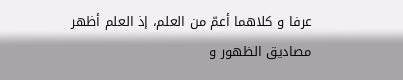عرفا و كلاهما أعمّ من العلم، إذ العلم أظهر مصاديق الظهور و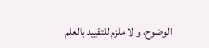الوضوح، و لا ملزم للتقييد بالعلم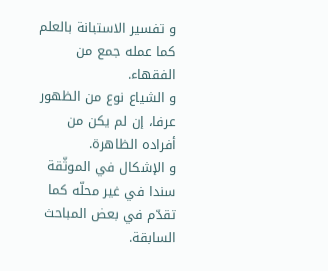و تفسير الاستبانة بالعلم كما عمله جمع من الفقهاء.
و الشياع نوع من الظهور عرفا، إن لم يكن من أفراده الظاهرة.
و الإشكال في الموثّقة سندا في غير محلّه كما تقدّم في بعض المباحث السابقة.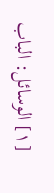[١] الوسائل: الباب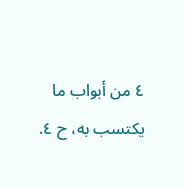٤ من أبواب ما يكتسب به، ح ٤.